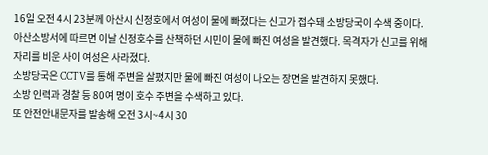16일 오전 4시 23분께 아산시 신정호에서 여성이 물에 빠졌다는 신고가 접수돼 소방당국이 수색 중이다.
아산소방서에 따르면 이날 신정호수를 산책하던 시민이 물에 빠진 여성을 발견했다. 목격자가 신고를 위해 자리를 비운 사이 여성은 사라졌다.
소방당국은 CCTV를 통해 주변을 살폈지만 물에 빠진 여성이 나오는 장면을 발견하지 못했다.
소방 인력과 경찰 등 80여 명이 호수 주변을 수색하고 있다.
또 안전안내문자를 발송해 오전 3시~4시 30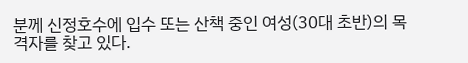분께 신정호수에 입수 또는 산책 중인 여성(30대 초반)의 목격자를 찾고 있다.